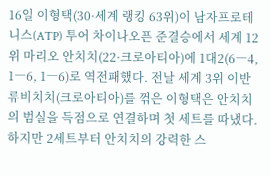16일 이형택(30·세계 랭킹 63위)이 남자프로테니스(ATP) 투어 차이나오픈 준결승에서 세계 12위 마리오 안치치(22·크로아티아)에 1대2(6―4, 1―6, 1―6)로 역전패했다. 전날 세계 3위 이반 류비치치(크로아티아)를 꺾은 이형택은 안치치의 범실을 득점으로 연결하며 첫 세트를 따냈다. 하지만 2세트부터 안치치의 강력한 스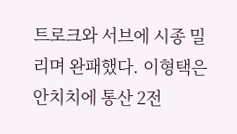트로크와 서브에 시종 밀리며 완패했다. 이형택은 안치치에 통산 2전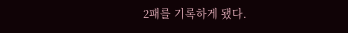2패를 기록하게 됐다.